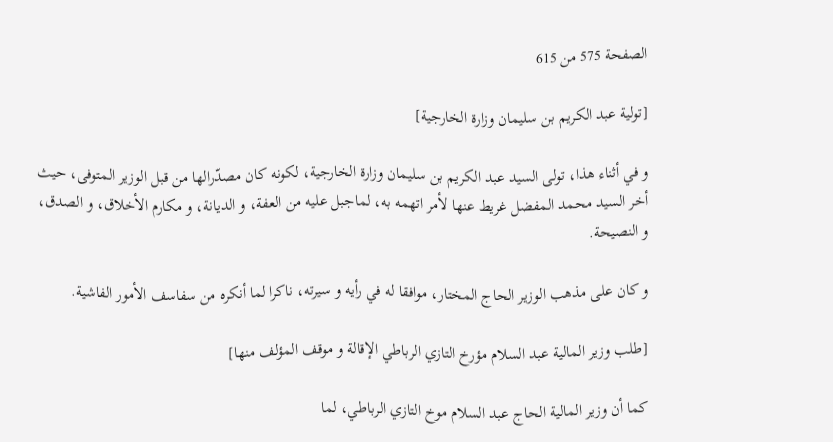الصفحة 575 من 615

[تولية عبد الكريم بن سليمان وزارة الخارجية]

و في أثناء هذا، تولى السيد عبد الكريم بن سليمان وزارة الخارجية، لكونه كان مصدّرالها من قبل الوزير المتوفى، حيث أخر السيد محمد المفضل غريط عنها لأمر اتهمه به، لماجبل عليه من العفة، و الديانة، و مكارم الأخلاق، و الصدق، و النصيحة.

و كان على مذهب الوزير الحاج المختار، موافقا له في رأيه و سيرته، ناكرا لما أنكره من سفاسف الأمور الفاشية.

[طلب وزير المالية عبد السلام مؤرخ التازي الرباطي الإقالة و موقف المؤلف منها]

كما أن وزير المالية الحاج عبد السلام موخ التازي الرباطي، لما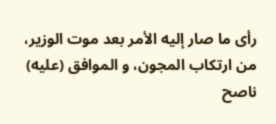رأى ما صار إليه الأمر بعد موت الوزير، من ارتكاب المجون، و الموافق (عليه) ناصح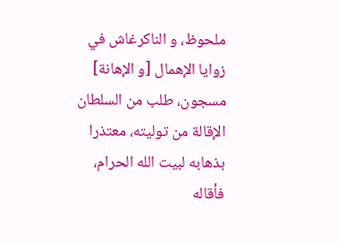ملحوظ، و الناكرغاش في زوايا الإهمال [و الإهانة] مسجون، طلب من السلطان الإقالة من توليته، معتذرا بذهابه لبيت الله الحرام، فأقاله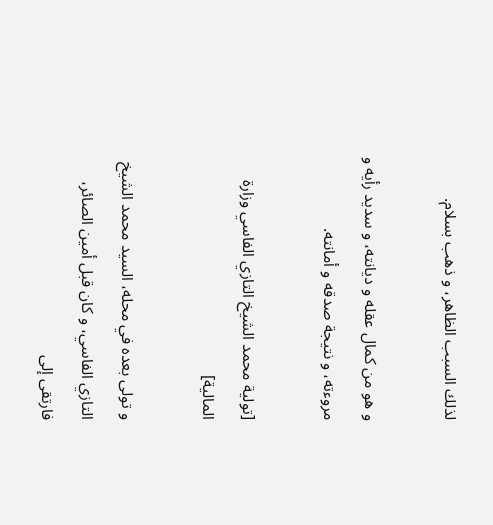لذلك السبب الظاهر، و ذهب بسلام.

و هو من كمال عقله و ديانته، و سديد رأيه و مروءته، و نتيجة صدقه و أمانته.

[تولية محمد الشيخ التازي الفاسي وزارة المالية]

و تولى بعده في محله، السيد محمد الشيخ التازي الفاسي، و كان قبل أمين الصائر، فارتقى إلى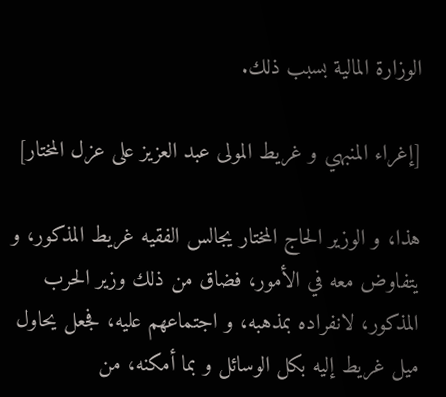الوزارة المالية بسبب ذلك.

[إغراء المنبهي و غريط المولى عبد العزيز على عزل المختار]

هذا، و الوزير الحاج المختار يجالس الفقيه غريط المذكور، و يتفاوض معه في الأمور، فضاق من ذلك وزير الحرب المذكور، لانفراده بمذهبه، و اجتماعهم عليه، فجعل يحاول ميل غريط إليه بكل الوسائل و بما أمكنه، من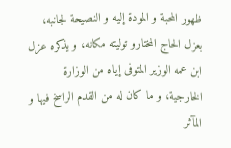ظهور المحبة و المودة إليه و النصيحة لجانبه، بعزل الحاج المختارو توليته مكانه، و يذكره عزل ابن عمه الوزير المتوفى إياه من الوزارة الخارجية، و ما كان له من القدم الراسخ فيها و المآثر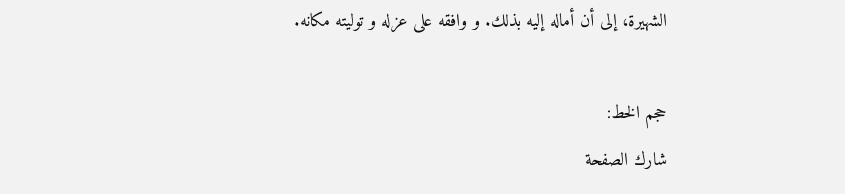الشهيرة، إلى أن أماله إليه بذلك. و وافقه على عزله و توليته مكانه.

حجم الخط:
شارك الصفحة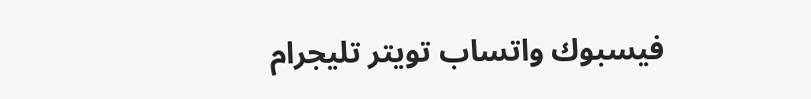فيسبوك واتساب تويتر تليجرام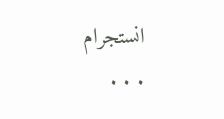انستجرام
. . .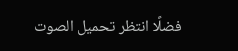فضلًا انتظر تحميل الصوت